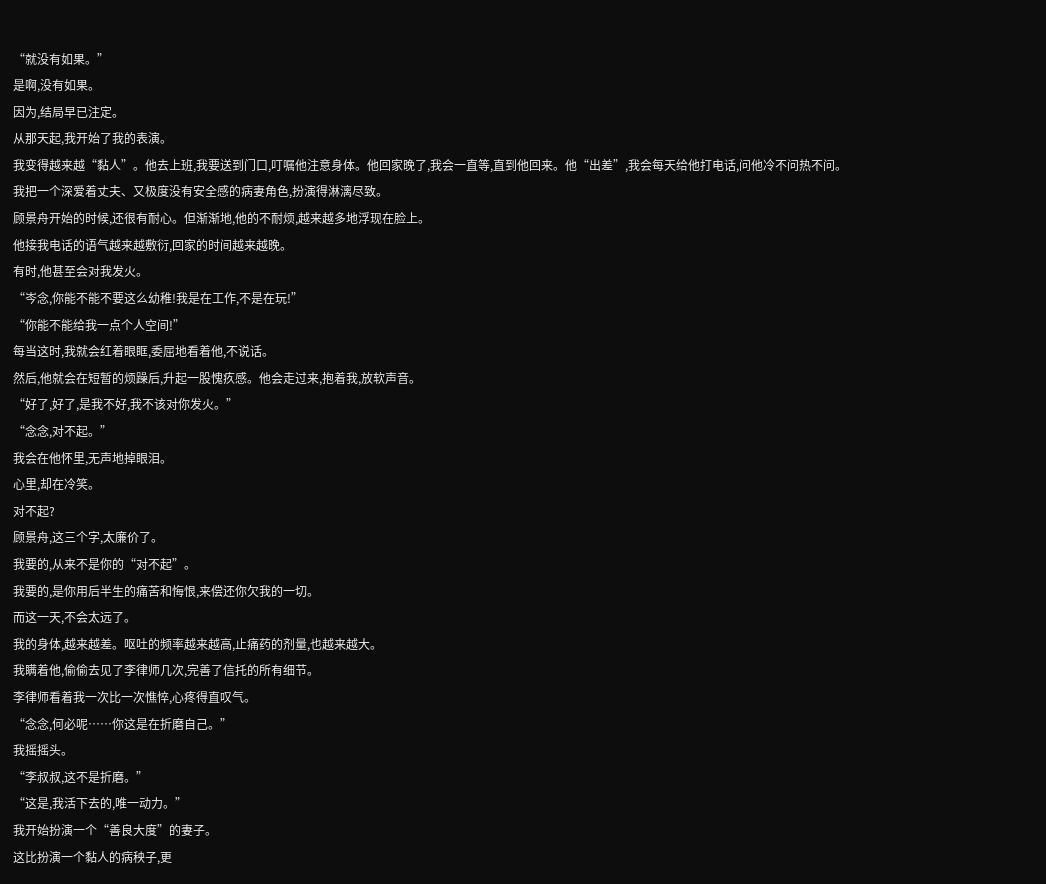“就没有如果。”
是啊,没有如果。
因为,结局早已注定。
从那天起,我开始了我的表演。
我变得越来越“黏人”。他去上班,我要送到门口,叮嘱他注意身体。他回家晚了,我会一直等,直到他回来。他“出差”,我会每天给他打电话,问他冷不问热不问。
我把一个深爱着丈夫、又极度没有安全感的病妻角色,扮演得淋漓尽致。
顾景舟开始的时候,还很有耐心。但渐渐地,他的不耐烦,越来越多地浮现在脸上。
他接我电话的语气越来越敷衍,回家的时间越来越晚。
有时,他甚至会对我发火。
“岑念,你能不能不要这么幼稚!我是在工作,不是在玩!”
“你能不能给我一点个人空间!”
每当这时,我就会红着眼眶,委屈地看着他,不说话。
然后,他就会在短暂的烦躁后,升起一股愧疚感。他会走过来,抱着我,放软声音。
“好了,好了,是我不好,我不该对你发火。”
“念念,对不起。”
我会在他怀里,无声地掉眼泪。
心里,却在冷笑。
对不起?
顾景舟,这三个字,太廉价了。
我要的,从来不是你的“对不起”。
我要的,是你用后半生的痛苦和悔恨,来偿还你欠我的一切。
而这一天,不会太远了。
我的身体,越来越差。呕吐的频率越来越高,止痛药的剂量,也越来越大。
我瞒着他,偷偷去见了李律师几次,完善了信托的所有细节。
李律师看着我一次比一次憔悴,心疼得直叹气。
“念念,何必呢……你这是在折磨自己。”
我摇摇头。
“李叔叔,这不是折磨。”
“这是,我活下去的,唯一动力。”
我开始扮演一个“善良大度”的妻子。
这比扮演一个黏人的病秧子,更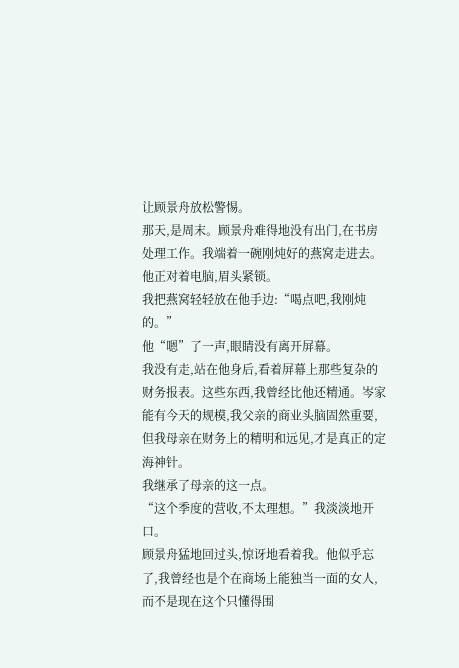让顾景舟放松警惕。
那天,是周末。顾景舟难得地没有出门,在书房处理工作。我端着一碗刚炖好的燕窝走进去。
他正对着电脑,眉头紧锁。
我把燕窝轻轻放在他手边:“喝点吧,我刚炖的。”
他“嗯”了一声,眼睛没有离开屏幕。
我没有走,站在他身后,看着屏幕上那些复杂的财务报表。这些东西,我曾经比他还精通。岑家能有今天的规模,我父亲的商业头脑固然重要,但我母亲在财务上的精明和远见,才是真正的定海神针。
我继承了母亲的这一点。
“这个季度的营收,不太理想。”我淡淡地开口。
顾景舟猛地回过头,惊讶地看着我。他似乎忘了,我曾经也是个在商场上能独当一面的女人,而不是现在这个只懂得围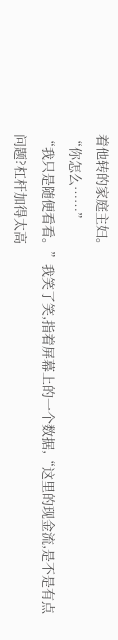着他转的家庭主妇。
“你怎么……”
“我只是随便看看。”我笑了笑,指着屏幕上的一个数据,“这里的现金流,是不是有点问题?杠杆加得太高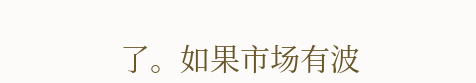了。如果市场有波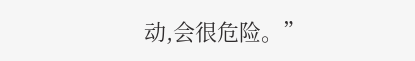动,会很危险。”